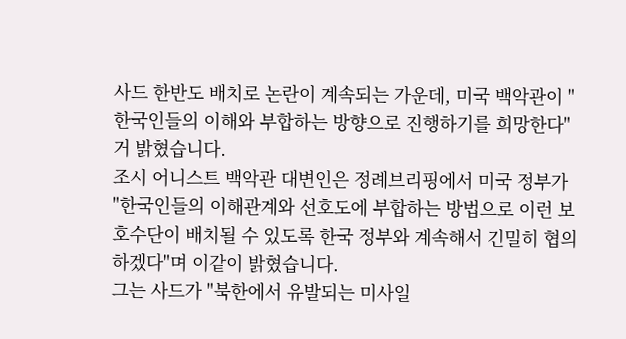사드 한반도 배치로 논란이 계속되는 가운데, 미국 백악관이 "한국인들의 이해와 부합하는 방향으로 진행하기를 희망한다"거 밝혔습니다.
조시 어니스트 백악관 대변인은 정례브리핑에서 미국 정부가 "한국인들의 이해관계와 선호도에 부합하는 방법으로 이런 보호수단이 배치될 수 있도록 한국 정부와 계속해서 긴밀히 협의하겠다"며 이같이 밝혔습니다.
그는 사드가 "북한에서 유발되는 미사일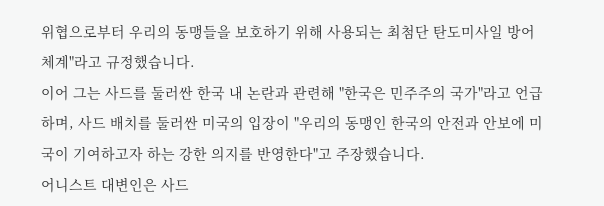위협으로부터 우리의 동맹들을 보호하기 위해 사용되는 최첨단 탄도미사일 방어체계"라고 규정했습니다.
이어 그는 사드를 둘러싼 한국 내 논란과 관련해 "한국은 민주주의 국가"라고 언급하며, 사드 배치를 둘러싼 미국의 입장이 "우리의 동맹인 한국의 안전과 안보에 미국이 기여하고자 하는 강한 의지를 반영한다"고 주장했습니다.
어니스트 대변인은 사드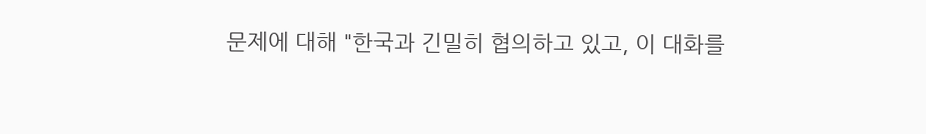문제에 대해 "한국과 긴밀히 협의하고 있고, 이 대화를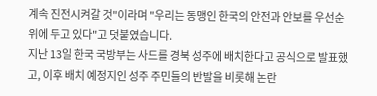계속 진전시켜갈 것"이라며 "우리는 동맹인 한국의 안전과 안보를 우선순위에 두고 있다"고 덧붙였습니다.
지난 13일 한국 국방부는 사드를 경북 성주에 배치한다고 공식으로 발표했고, 이후 배치 예정지인 성주 주민들의 반발을 비롯해 논란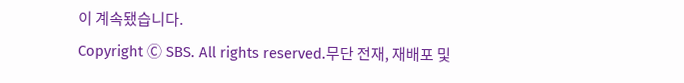이 계속됐습니다.
Copyright Ⓒ SBS. All rights reserved.무단 전재, 재배포 및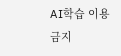AI학습 이용 금지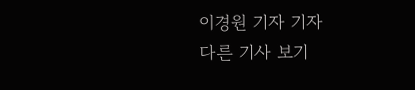이경원 기자 기자
다른 기사 보기